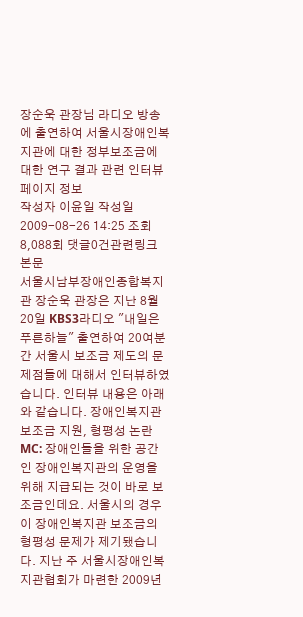장순욱 관장님 라디오 방송에 출연하여 서울시장애인복지관에 대한 정부보조금에 대한 연구 결과 관련 인터뷰
페이지 정보
작성자 이윤일 작성일2009-08-26 14:25 조회8,088회 댓글0건관련링크
본문
서울시남부장애인종합복지관 장순욱 관장은 지난 8월 20일 KBS3라디오 "내일은 푸른하늘" 출연하여 20여분간 서울시 보조금 제도의 문제점들에 대해서 인터뷰하였습니다. 인터뷰 내용은 아래와 같습니다. 장애인복지관 보조금 지원, 형평성 논란 MC: 장애인들을 위한 공간인 장애인복지관의 운영을 위해 지급되는 것이 바로 보조금인데요. 서울시의 경우 이 장애인복지관 보조금의 형평성 문제가 제기됐습니다. 지난 주 서울시장애인복지관협회가 마련한 2009년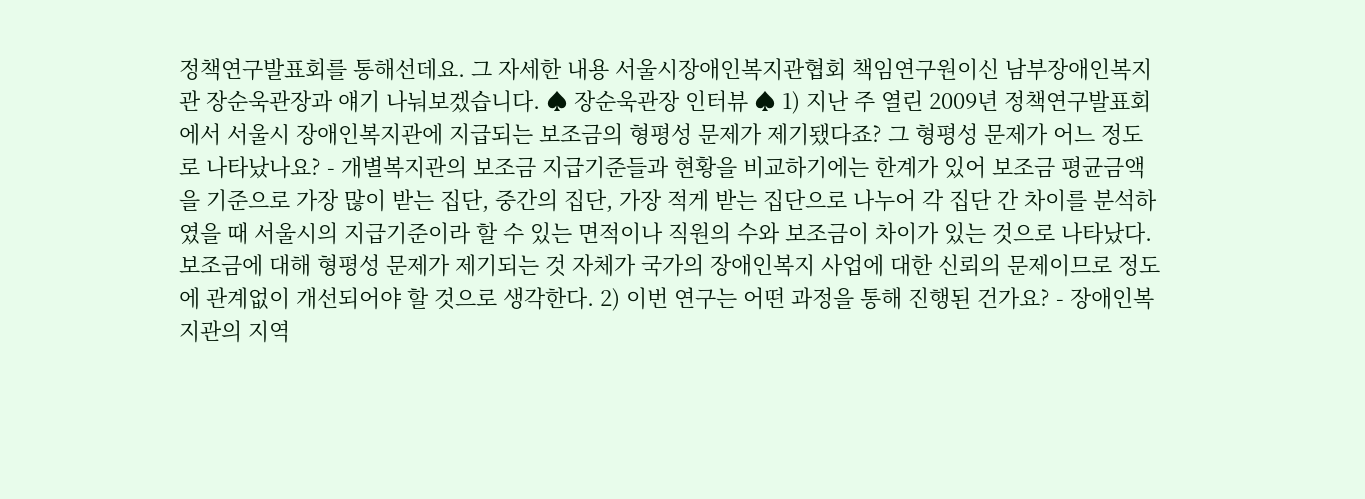정책연구발표회를 통해선데요. 그 자세한 내용 서울시장애인복지관협회 책임연구원이신 남부장애인복지관 장순욱관장과 얘기 나눠보겠습니다. ♠ 장순욱관장 인터뷰 ♠ 1) 지난 주 열린 2009년 정책연구발표회에서 서울시 장애인복지관에 지급되는 보조금의 형평성 문제가 제기됐다죠? 그 형평성 문제가 어느 정도로 나타났나요? - 개별복지관의 보조금 지급기준들과 현황을 비교하기에는 한계가 있어 보조금 평균금액을 기준으로 가장 많이 받는 집단, 중간의 집단, 가장 적게 받는 집단으로 나누어 각 집단 간 차이를 분석하였을 때 서울시의 지급기준이라 할 수 있는 면적이나 직원의 수와 보조금이 차이가 있는 것으로 나타났다. 보조금에 대해 형평성 문제가 제기되는 것 자체가 국가의 장애인복지 사업에 대한 신뢰의 문제이므로 정도에 관계없이 개선되어야 할 것으로 생각한다. 2) 이번 연구는 어떤 과정을 통해 진행된 건가요? - 장애인복지관의 지역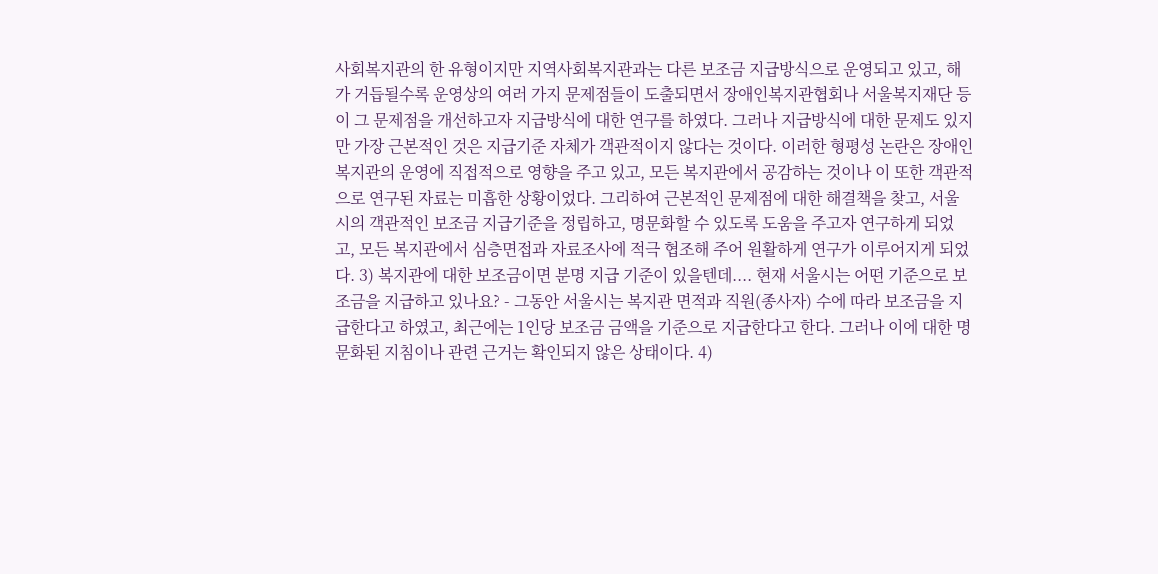사회복지관의 한 유형이지만 지역사회복지관과는 다른 보조금 지급방식으로 운영되고 있고, 해가 거듭될수록 운영상의 여러 가지 문제점들이 도출되면서 장애인복지관협회나 서울복지재단 등이 그 문제점을 개선하고자 지급방식에 대한 연구를 하였다. 그러나 지급방식에 대한 문제도 있지만 가장 근본적인 것은 지급기준 자체가 객관적이지 않다는 것이다. 이러한 형평성 논란은 장애인복지관의 운영에 직접적으로 영향을 주고 있고, 모든 복지관에서 공감하는 것이나 이 또한 객관적으로 연구된 자료는 미흡한 상황이었다. 그리하여 근본적인 문제점에 대한 해결책을 찾고, 서울시의 객관적인 보조금 지급기준을 정립하고, 명문화할 수 있도록 도움을 주고자 연구하게 되었고, 모든 복지관에서 심층면접과 자료조사에 적극 협조해 주어 원활하게 연구가 이루어지게 되었다. 3) 복지관에 대한 보조금이면 분명 지급 기준이 있을텐데.... 현재 서울시는 어떤 기준으로 보조금을 지급하고 있나요? - 그동안 서울시는 복지관 면적과 직원(종사자) 수에 따라 보조금을 지급한다고 하였고, 최근에는 1인당 보조금 금액을 기준으로 지급한다고 한다. 그러나 이에 대한 명문화된 지침이나 관련 근거는 확인되지 않은 상태이다. 4)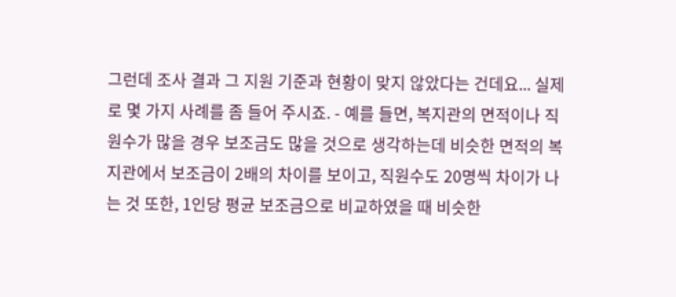그런데 조사 결과 그 지원 기준과 현황이 맞지 않았다는 건데요... 실제로 몇 가지 사례를 좀 들어 주시죠. - 예를 들면, 복지관의 면적이나 직원수가 많을 경우 보조금도 많을 것으로 생각하는데 비슷한 면적의 복지관에서 보조금이 2배의 차이를 보이고, 직원수도 20명씩 차이가 나는 것 또한, 1인당 평균 보조금으로 비교하였을 때 비슷한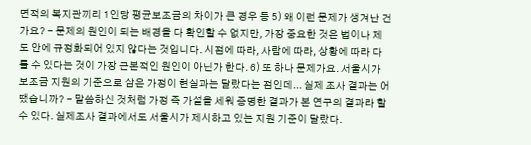면적의 복지관끼리 1인당 평균보조금의 차이가 큰 경우 등 5) 왜 이런 문제가 생겨난 건가요? - 문제의 원인이 되는 배경을 다 확인할 수 없지만, 가장 중요한 것은 법이나 제도 안에 규정화되어 있지 않다는 것입니다. 시점에 따라, 사람에 따라, 상황에 따라 다를 수 있다는 것이 가장 근본적인 원인이 아닌가 한다. 6) 또 하나 문제가요. 서울시가 보조금 지원의 기준으로 삼은 가정이 현실과는 달랐다는 점인데... 실제 조사 결과는 어땠습니까? - 말씀하신 것처럼 가정 즉 가설을 세워 증명한 결과가 본 연구의 결과라 할 수 있다. 실제조사 결과에서도 서울시가 제시하고 있는 지원 기준이 달랐다.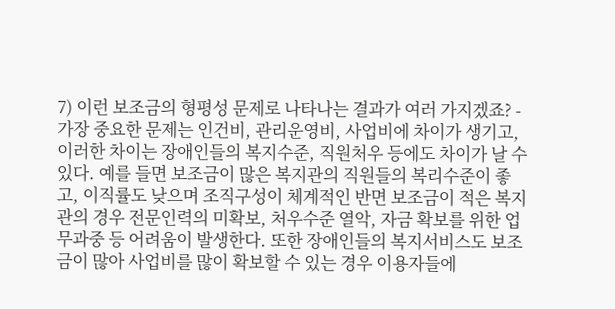7) 이런 보조금의 형평성 문제로 나타나는 결과가 여러 가지겠죠? - 가장 중요한 문제는 인건비, 관리운영비, 사업비에 차이가 생기고, 이러한 차이는 장애인들의 복지수준, 직원처우 등에도 차이가 날 수 있다. 예를 들면 보조금이 많은 복지관의 직원들의 복리수준이 좋고, 이직률도 낮으며 조직구성이 체계적인 반면 보조금이 적은 복지관의 경우 전문인력의 미확보, 처우수준 열악, 자금 확보를 위한 업무과중 등 어려움이 발생한다. 또한 장애인들의 복지서비스도 보조금이 많아 사업비를 많이 확보할 수 있는 경우 이용자들에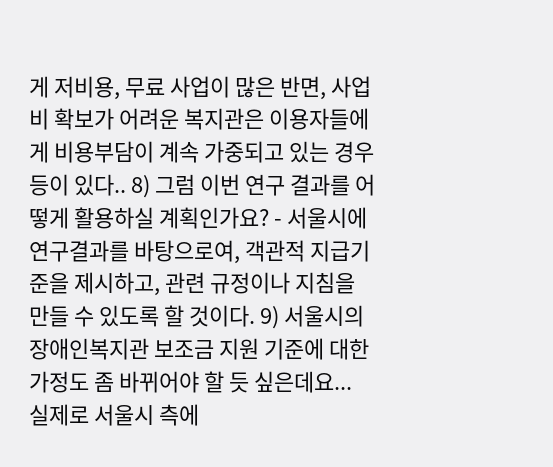게 저비용, 무료 사업이 많은 반면, 사업비 확보가 어려운 복지관은 이용자들에게 비용부담이 계속 가중되고 있는 경우 등이 있다.. 8) 그럼 이번 연구 결과를 어떻게 활용하실 계획인가요? - 서울시에 연구결과를 바탕으로여, 객관적 지급기준을 제시하고, 관련 규정이나 지침을 만들 수 있도록 할 것이다. 9) 서울시의 장애인복지관 보조금 지원 기준에 대한 가정도 좀 바뀌어야 할 듯 싶은데요... 실제로 서울시 측에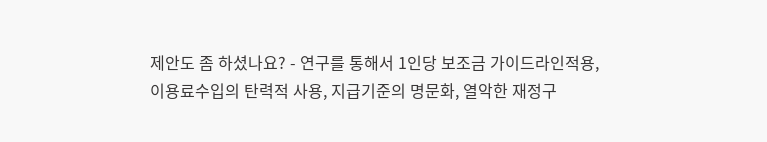제안도 좀 하셨나요? - 연구를 통해서 1인당 보조금 가이드라인적용, 이용료수입의 탄력적 사용, 지급기준의 명문화, 열악한 재정구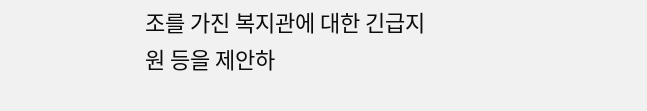조를 가진 복지관에 대한 긴급지원 등을 제안하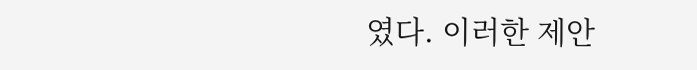였다. 이러한 제안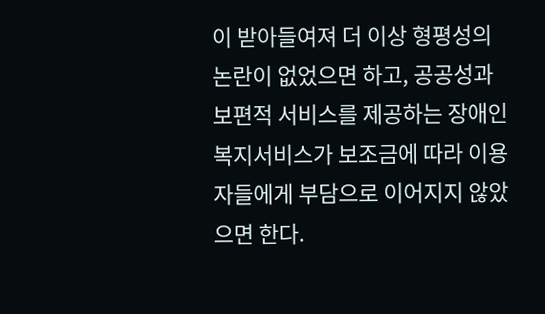이 받아들여져 더 이상 형평성의 논란이 없었으면 하고, 공공성과 보편적 서비스를 제공하는 장애인복지서비스가 보조금에 따라 이용자들에게 부담으로 이어지지 않았으면 한다.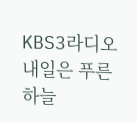KBS3라디오 내일은 푸른하늘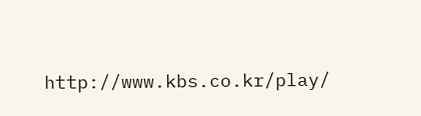http://www.kbs.co.kr/play/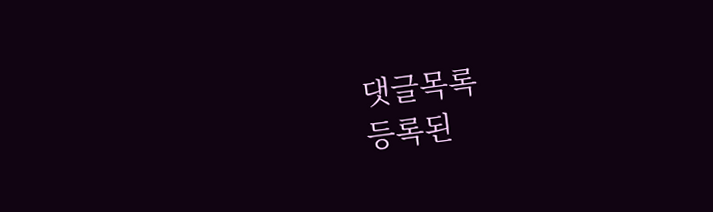댓글목록
등록된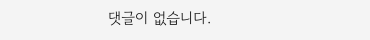댓글이 없습니다.